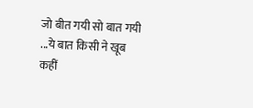जो बीत गयी सो बात गयी ...ये बात किसी ने खूब कहीं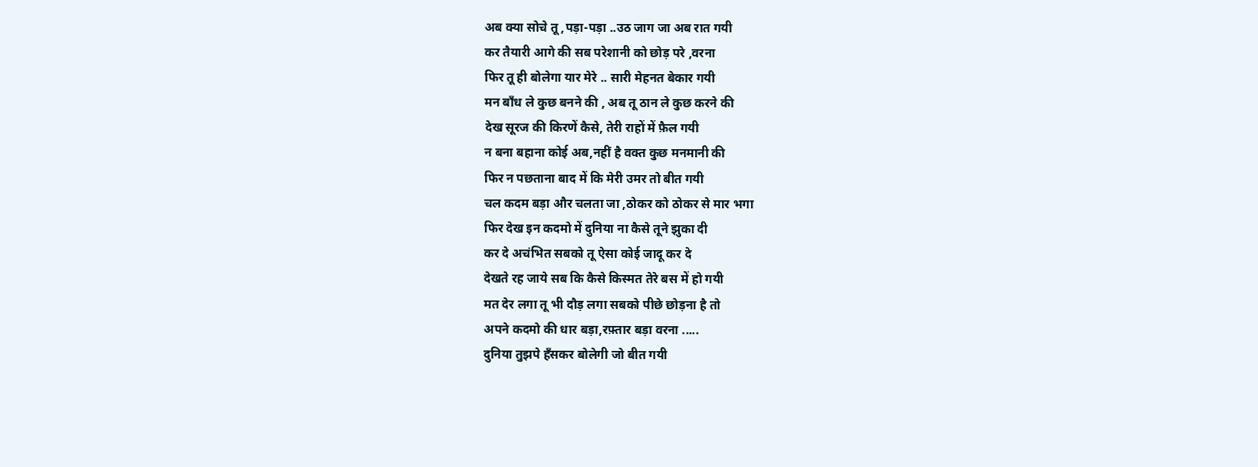अब क्या सोचे तू ,पड़ा-पड़ा ..उठ जाग जा अब रात गयी
कर तैयारी आगे की सब परेशानी को छोड़ परे ,वरना
फिर तू ही बोलेगा यार मेरे .. सारी मेहनत बेकार गयी
मन बाँध ले कुछ बनने की , अब तू ठान ले कुछ करने की
देख सूरज की किरणें कैसे, तेरी राहों में फ़ैल गयी
न बना बहाना कोई अब,नहीं है वक्त कुछ मनमानी की
फिर न पछताना बाद में कि मेरी उमर तो बीत गयी
चल कदम बड़ा और चलता जा ,ठोकर को ठोकर से मार भगा
फिर देख इन कदमो में दुनिया ना कैसे तूने झुका दी
कर दे अचंभित सबको तू ऐसा कोई जादू कर दे
देखते रह जाये सब कि कैसे किस्मत तेरे बस में हो गयी
मत देर लगा तू भी दौड़ लगा सबको पीछे छोड़ना है तो
अपने कदमो की धार बड़ा,रफ़्तार बड़ा वरना .....
दुनिया तुझपे हँसकर बोलेगी जो बीत गयी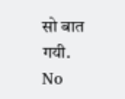सो बात गयी.
No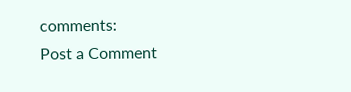comments:
Post a Comment